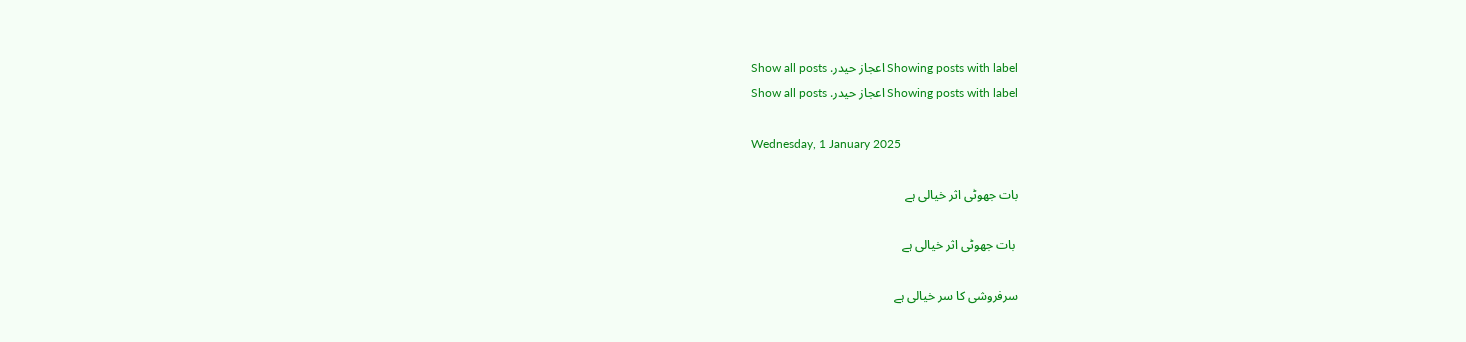Showing posts with label اعجاز حیدر. Show all posts
Showing posts with label اعجاز حیدر. Show all posts

Wednesday, 1 January 2025

بات جھوٹی اثر خیالی ہے

 بات جھوٹی اثر خیالی ہے

سرفروشی کا سر خیالی ہے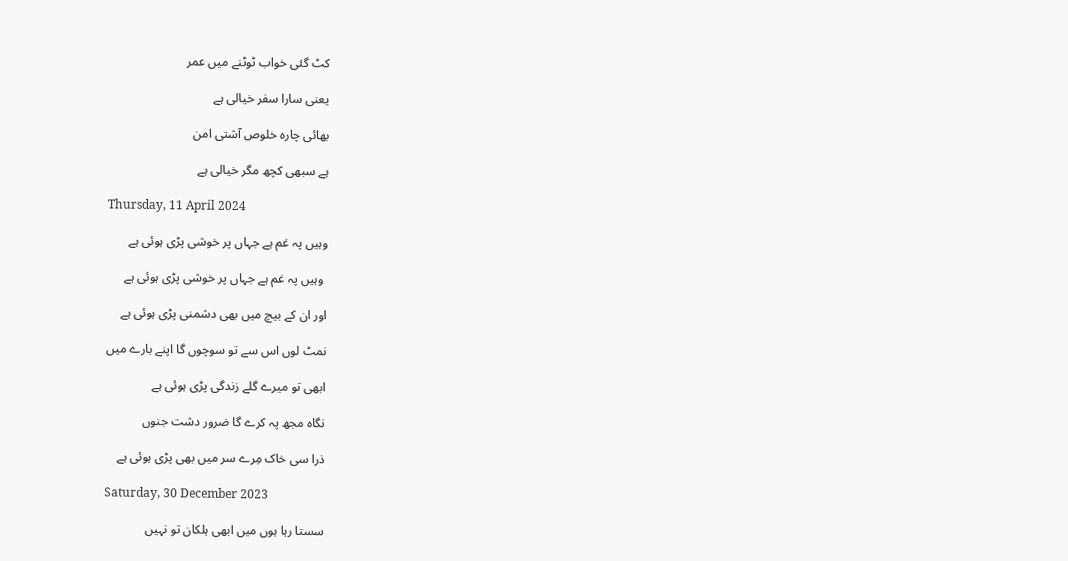کٹ گئی خواب ٹوٹنے میں عمر

یعنی سارا سفر خیالی ہے

بھائی چارہ خلوص آشتی امن

ہے سبھی کچھ مگر خیالی ہے

Thursday, 11 April 2024

وہیں پہ غم ہے جہاں پر خوشی پڑی ہوئی ہے

 وہیں پہ غم ہے جہاں پر خوشی پڑی ہوئی ہے

اور ان کے بیچ میں بھی دشمنی پڑی ہوئی ہے

نمٹ لوں اس سے تو سوچوں گا اپنے بارے میں

ابھی تو میرے گلے زندگی پڑی ہوئی ہے

نگاہ مجھ پہ کرے گا ضرور دشت جنوں

ذرا سی خاک مِرے سر میں بھی پڑی ہوئی ہے

Saturday, 30 December 2023

سستا رہا ہوں میں ابھی ہلکان تو نہیں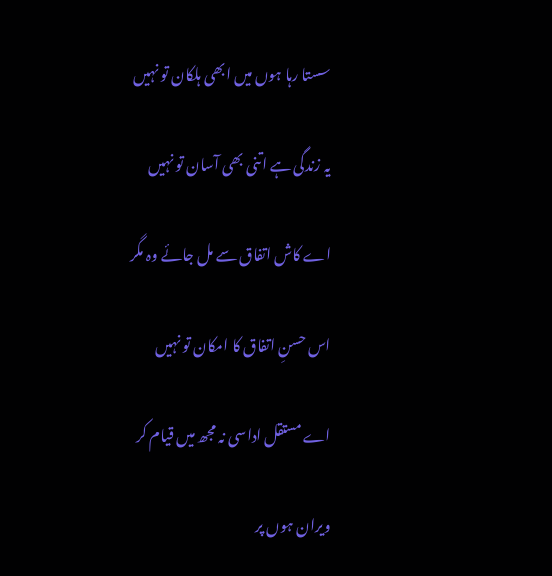سستا رہا ہوں میں ابھی ہلکان تو نہیں

یہ زندگی ہے اتنی بھی آسان تو نہیں

اے کاش اتفاق سے مل جائے وہ مگر

اس حسنِ اتفاق کا امکان تو نہیں

اے مستقل اداسی نہ مجھ میں قیام کر

ویران ہوں پر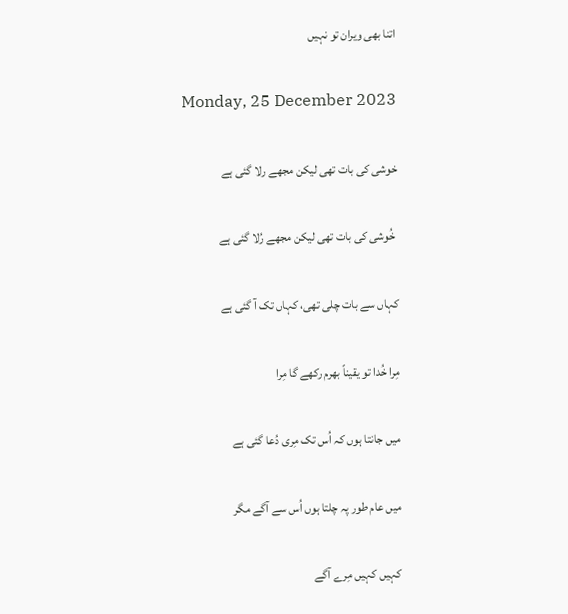اتنا بھی ویران تو نہیں

Monday, 25 December 2023

خوشی کی بات تھی لیکن مجھے رلا گئی ہے

 خُوشی کی بات تھی لیکن مجھے رُلا گئی ہے

کہاں سے بات چلی تھی، کہاں تک آ گئی ہے

مِرا خُدا تو یقیناً بھرم رکھے گا مِرا

میں جانتا ہوں کہ اُس تک مِری دُعا گئی ہے

میں عام طور پہ چلتا ہوں اُس سے آگے مگر

کہیں کہیں مِرے آگے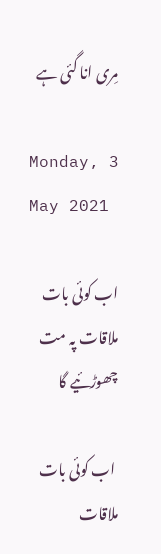مِری انا گئی ہے

Monday, 3 May 2021

اب کوئی بات ملاقات پہ مت چھوڑئیے گا

 اب کوئی بات ملاقات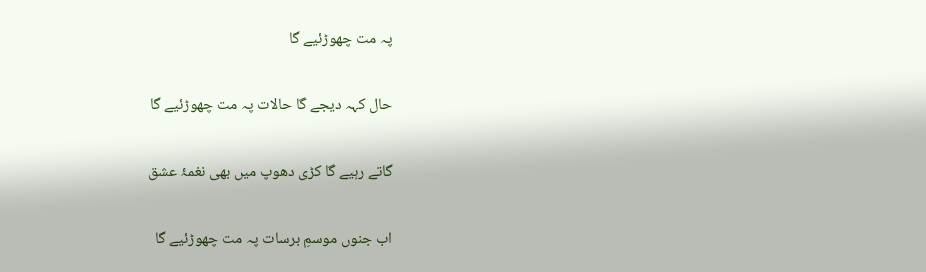پہ مت چھوڑئیے گا

حال کہہ دیجے گا حالات پہ مت چھوڑئیے گا

گاتے رہیے گا کڑی دھوپ میں بھی نغمۂ عشق

اب جنوں موسمِ برسات پہ مت چھوڑئیے گا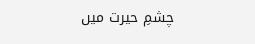چشمِ حیرت میں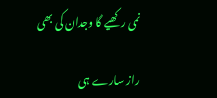نمی رکھیے گا وجدان کی بھی

راز سارے ہی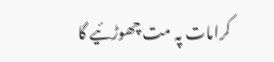کرامات پہ مت چھوڑئیے گا